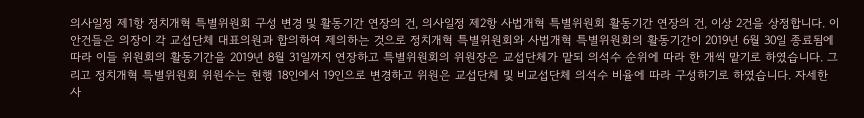의사일정 제1항 정치개혁 특별위원회 구성 변경 및 활동기간 연장의 건, 의사일정 제2항 사법개혁 특별위원회 활동기간 연장의 건, 이상 2건을 상정합니다. 이 안건들은 의장이 각 교섭단체 대표의원과 합의하여 제의하는 것으로 정치개혁 특별위원회와 사법개혁 특별위원회의 활동기간이 2019년 6월 30일 종료됨에 따라 이들 위원회의 활동기간을 2019년 8월 31일까지 연장하고 특별위원회의 위원장은 교섭단체가 맡되 의석수 순위에 따라 한 개씩 맡기로 하였습니다. 그리고 정치개혁 특별위원회 위원수는 현행 18인에서 19인으로 변경하고 위원은 교섭단체 및 비교섭단체 의석수 비율에 따라 구성하기로 하였습니다. 자세한 사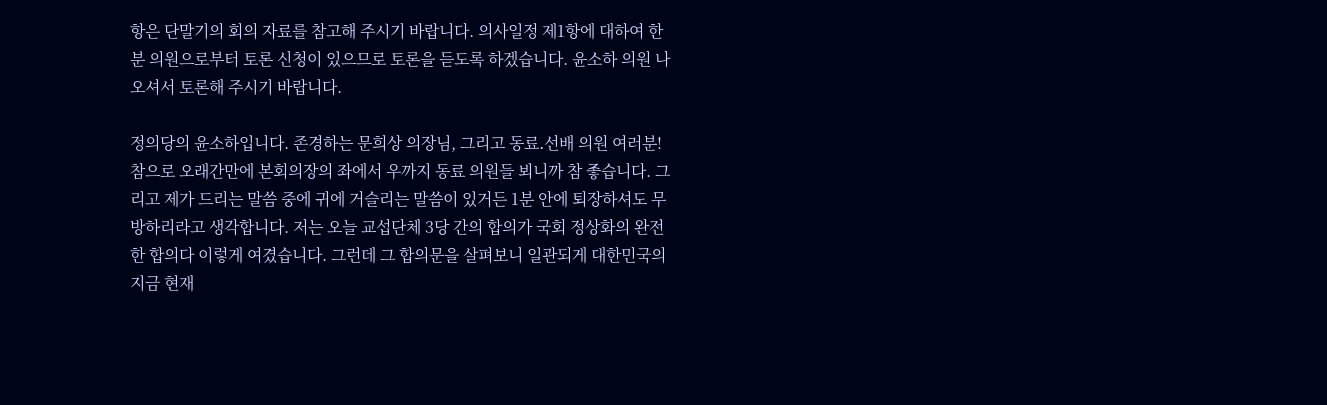항은 단말기의 회의 자료를 참고해 주시기 바랍니다. 의사일정 제1항에 대하여 한 분 의원으로부터 토론 신청이 있으므로 토론을 듣도록 하겠습니다. 윤소하 의원 나오셔서 토론해 주시기 바랍니다.

정의당의 윤소하입니다. 존경하는 문희상 의장님, 그리고 동료․선배 의원 여러분! 참으로 오래간만에 본회의장의 좌에서 우까지 동료 의원들 뵈니까 참 좋습니다. 그리고 제가 드리는 말씀 중에 귀에 거슬리는 말씀이 있거든 1분 안에 퇴장하셔도 무방하리라고 생각합니다. 저는 오늘 교섭단체 3당 간의 합의가 국회 정상화의 완전한 합의다 이렇게 여겼습니다. 그런데 그 합의문을 살펴보니 일관되게 대한민국의 지금 현재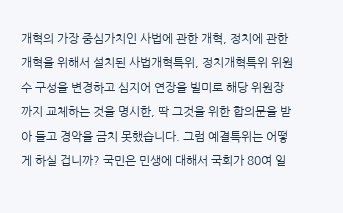개혁의 가장 중심가치인 사법에 관한 개혁, 정치에 관한 개혁을 위해서 설치된 사법개혁특위, 정치개혁특위 위원수 구성을 변경하고 심지어 연장을 빌미로 해당 위원장까지 교체하는 것을 명시한, 딱 그것을 위한 합의문을 받아 들고 경악을 금치 못했습니다. 그럼 예결특위는 어떻게 하실 겁니까? 국민은 민생에 대해서 국회가 80여 일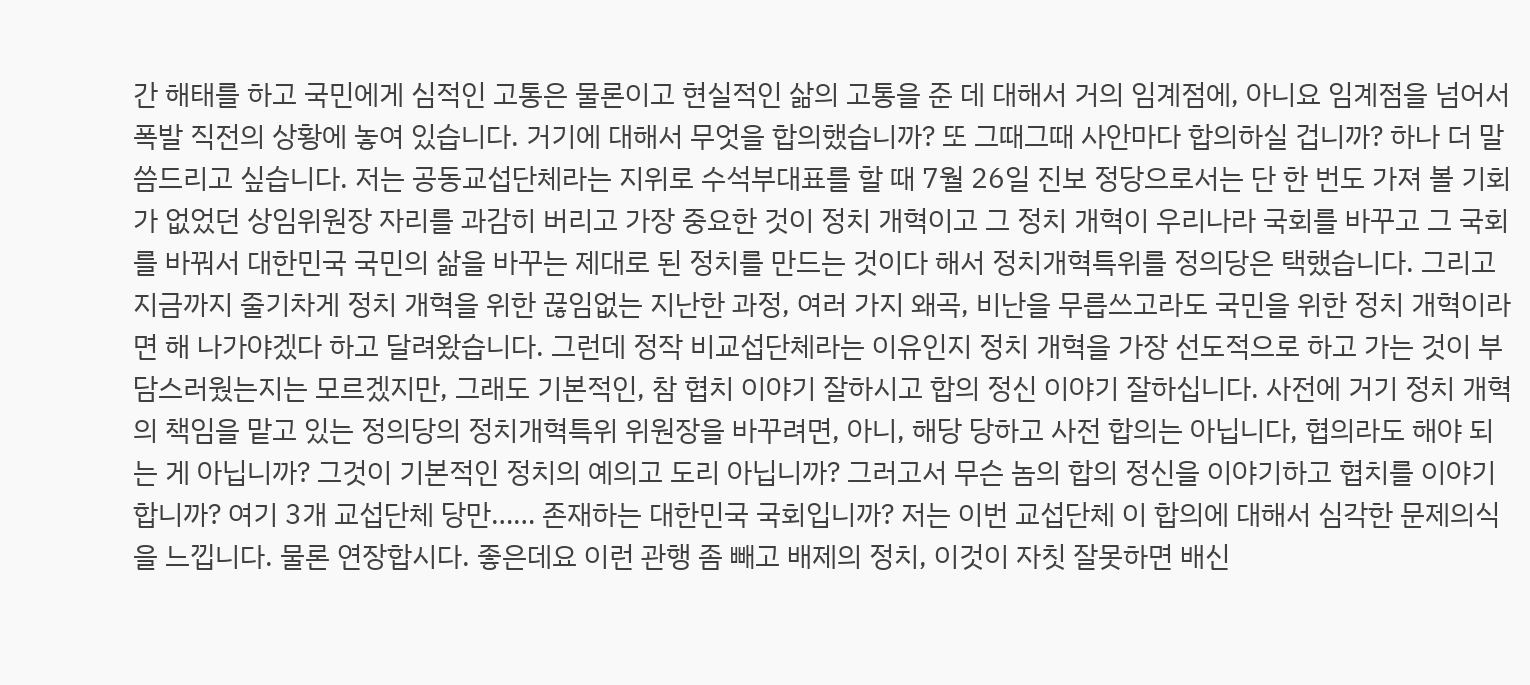간 해태를 하고 국민에게 심적인 고통은 물론이고 현실적인 삶의 고통을 준 데 대해서 거의 임계점에, 아니요 임계점을 넘어서 폭발 직전의 상황에 놓여 있습니다. 거기에 대해서 무엇을 합의했습니까? 또 그때그때 사안마다 합의하실 겁니까? 하나 더 말씀드리고 싶습니다. 저는 공동교섭단체라는 지위로 수석부대표를 할 때 7월 26일 진보 정당으로서는 단 한 번도 가져 볼 기회가 없었던 상임위원장 자리를 과감히 버리고 가장 중요한 것이 정치 개혁이고 그 정치 개혁이 우리나라 국회를 바꾸고 그 국회를 바꿔서 대한민국 국민의 삶을 바꾸는 제대로 된 정치를 만드는 것이다 해서 정치개혁특위를 정의당은 택했습니다. 그리고 지금까지 줄기차게 정치 개혁을 위한 끊임없는 지난한 과정, 여러 가지 왜곡, 비난을 무릅쓰고라도 국민을 위한 정치 개혁이라면 해 나가야겠다 하고 달려왔습니다. 그런데 정작 비교섭단체라는 이유인지 정치 개혁을 가장 선도적으로 하고 가는 것이 부담스러웠는지는 모르겠지만, 그래도 기본적인, 참 협치 이야기 잘하시고 합의 정신 이야기 잘하십니다. 사전에 거기 정치 개혁의 책임을 맡고 있는 정의당의 정치개혁특위 위원장을 바꾸려면, 아니, 해당 당하고 사전 합의는 아닙니다, 협의라도 해야 되는 게 아닙니까? 그것이 기본적인 정치의 예의고 도리 아닙니까? 그러고서 무슨 놈의 합의 정신을 이야기하고 협치를 이야기합니까? 여기 3개 교섭단체 당만…… 존재하는 대한민국 국회입니까? 저는 이번 교섭단체 이 합의에 대해서 심각한 문제의식을 느낍니다. 물론 연장합시다. 좋은데요 이런 관행 좀 빼고 배제의 정치, 이것이 자칫 잘못하면 배신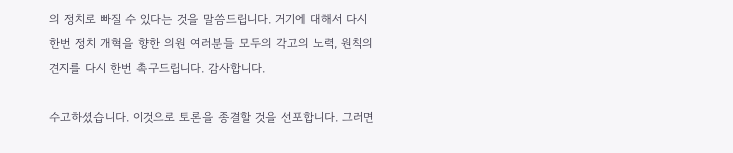의 정치로 빠질 수 있다는 것을 말씀드립니다. 거기에 대해서 다시 한번 정치 개혁을 향한 의원 여러분들 모두의 각고의 노력, 원칙의 견지를 다시 한번 촉구드립니다. 감사합니다.

수고하셨습니다. 이것으로 토론을 종결할 것을 선포합니다. 그러면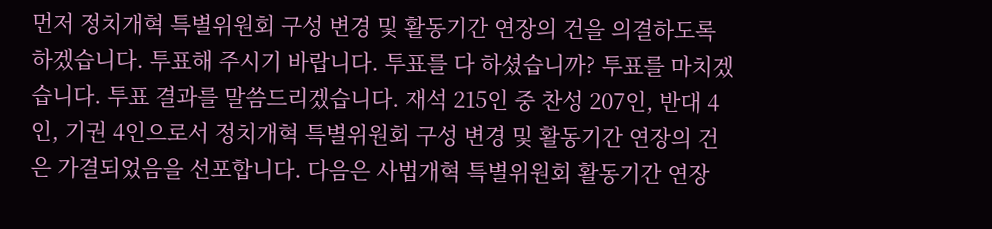먼저 정치개혁 특별위원회 구성 변경 및 활동기간 연장의 건을 의결하도록 하겠습니다. 투표해 주시기 바랍니다. 투표를 다 하셨습니까? 투표를 마치겠습니다. 투표 결과를 말씀드리겠습니다. 재석 215인 중 찬성 207인, 반대 4인, 기권 4인으로서 정치개혁 특별위원회 구성 변경 및 활동기간 연장의 건은 가결되었음을 선포합니다. 다음은 사법개혁 특별위원회 활동기간 연장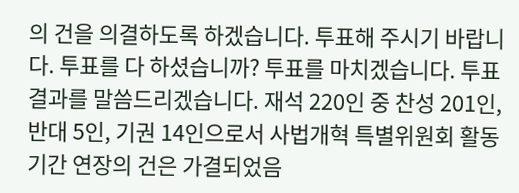의 건을 의결하도록 하겠습니다. 투표해 주시기 바랍니다. 투표를 다 하셨습니까? 투표를 마치겠습니다. 투표 결과를 말씀드리겠습니다. 재석 220인 중 찬성 201인, 반대 5인, 기권 14인으로서 사법개혁 특별위원회 활동기간 연장의 건은 가결되었음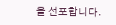을 선포합니다.